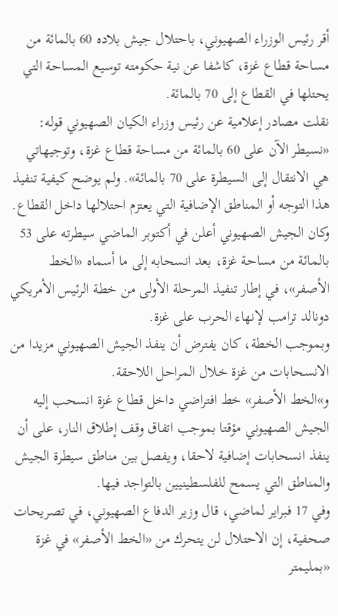أقر رئيس الوزراء الصهيوني، باحتلال جيش بلاده 60 بالمائة من مساحة قطاع غزة، كاشفا عن نية حكومته توسيع المساحة التي يحتلها في القطاع إلى 70 بالمائة.
نقلت مصادر إعلامية عن رئيس وزراء الكيان الصهيوني قوله: «نسيطر الآن على 60 بالمائة من مساحة قطاع غزة، وتوجيهاتي هي الانتقال إلى السيطرة على 70 بالمائة». ولم يوضح كيفية تنفيذ هذا التوجه أو المناطق الإضافية التي يعتزم احتلالها داخل القطاع.
وكان الجيش الصهيوني أعلن في أكتوبر الماضي سيطرته على 53 بالمائة من مساحة غزة، بعد انسحابه إلى ما أسماه «الخط الأصفر»، في إطار تنفيذ المرحلة الأولى من خطة الرئيس الأمريكي دونالد ترامب لإنهاء الحرب على غزة.
وبموجب الخطة، كان يفترض أن ينفذ الجيش الصهيوني مزيدا من الانسحابات من غزة خلال المراحل اللاحقة.
و»الخط الأصفر» خط افتراضي داخل قطاع غزة انسحب إليه الجيش الصهيوني مؤقتا بموجب اتفاق وقف إطلاق النار، على أن ينفذ انسحابات إضافية لاحقا، ويفصل بين مناطق سيطرة الجيش والمناطق التي يسمح للفلسطينيين بالتواجد فيها.
وفي 17 فبراير لماضي، قال وزير الدفاع الصهيوني، في تصريحات صحفية، إن الاحتلال لن يتحرك من «الخط الأصفر» في غزة «بمليمتر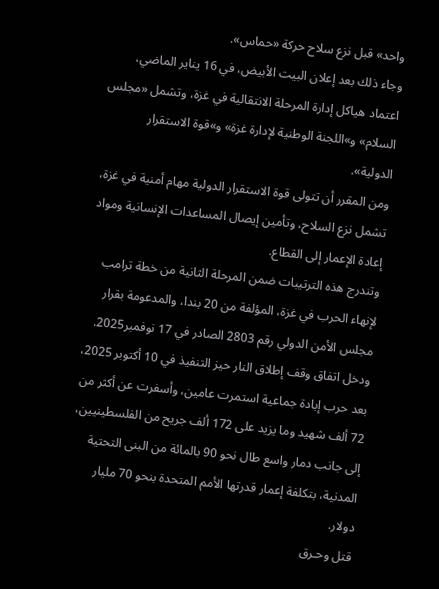واحد» قبل نزع سلاح حركة «حماس».
وجاء ذلك بعد إعلان البيت الأبيض، في 16 يناير الماضي، اعتماد هياكل إدارة المرحلة الانتقالية في غزة، وتشمل «مجلس السلام» و»اللجنة الوطنية لإدارة غزة» و»قوة الاستقرار الدولية».
ومن المقرر أن تتولى قوة الاستقرار الدولية مهام أمنية في غزة، تشمل نزع السلاح، وتأمين إيصال المساعدات الإنسانية ومواد إعادة الإعمار إلى القطاع.
وتندرج هذه الترتيبات ضمن المرحلة الثانية من خطة ترامب لإنهاء الحرب في غزة، المؤلفة من 20 بندا، والمدعومة بقرار مجلس الأمن الدولي رقم 2803 الصادر في 17 نوفمبر2025.
ودخل اتفاق وقف إطلاق النار حيز التنفيذ في 10 أكتوبر 2025، بعد حرب إبادة جماعية استمرت عامين، وأسفرت عن أكثر من 72 ألف شهيد وما يزيد على 172 ألف جريح من الفلسطينيين، إلى جانب دمار واسع طال نحو 90 بالمائة من البنى التحتية المدنية، بتكلفة إعمار قدرتها الأمم المتحدة بنحو 70 مليار دولار.
قتل وحـرق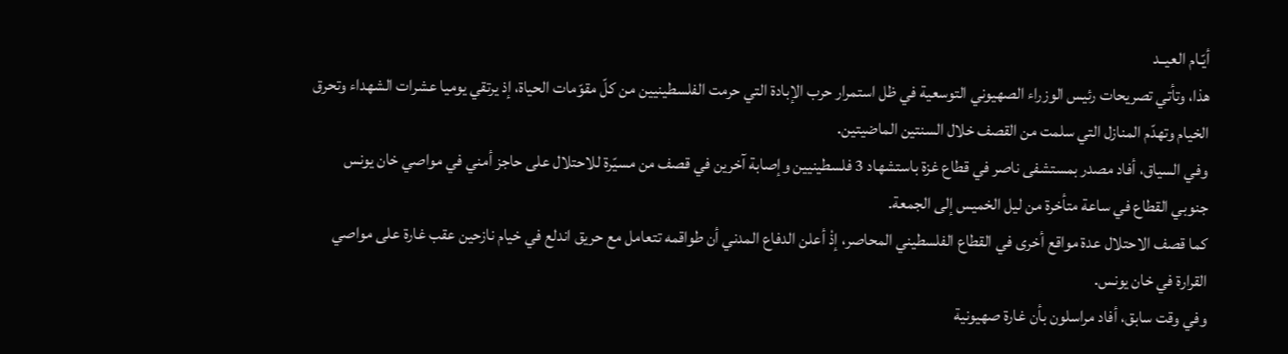أيّـام العيــد
هذا، وتأتي تصريحات رئيس الوزراء الصهيوني التوسعية في ظل استمرار حرب الإبادة التي حرمت الفلسطينيين من كلّ مقوّمات الحياة، إذ يرتقي يوميا عشرات الشهداء وتحرق الخيام وتهدّم المنازل التي سلمت من القصف خلال السنتين الماضيتين.
وفي السياق، أفاد مصدر بمستشفى ناصر في قطاع غزة باستشهاد 3 فلسطينيين وإصابة آخرين في قصف من مسيّرة للاحتلال على حاجز أمني في مواصي خان يونس جنوبي القطاع في ساعة متأخرة من ليل الخميس إلى الجمعة.
كما قصف الاحتلال عدة مواقع أخرى في القطاع الفلسطيني المحاصر، إذْ أعلن الدفاع المدني أن طواقمه تتعامل مع حريق اندلع في خيام نازحين عقب غارة على مواصي القرارة في خان يونس.
وفي وقت سابق، أفاد مراسلون بأن غارة صهيونية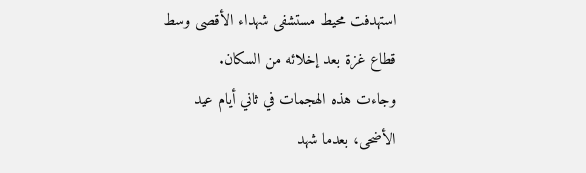استهدفت محيط مستشفى شهداء الأقصى وسط قطاع غزة بعد إخلائه من السكان.
وجاءت هذه الهجمات في ثاني أيام عيد الأضحى، بعدما شهد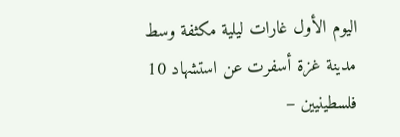اليوم الأول غارات ليلية مكثفة وسط مدينة غزة أسفرت عن استشهاد 10 فلسطينيين –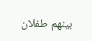بينهم طفلان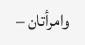وامرأتان –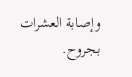وإصابة العشرات بجروح.